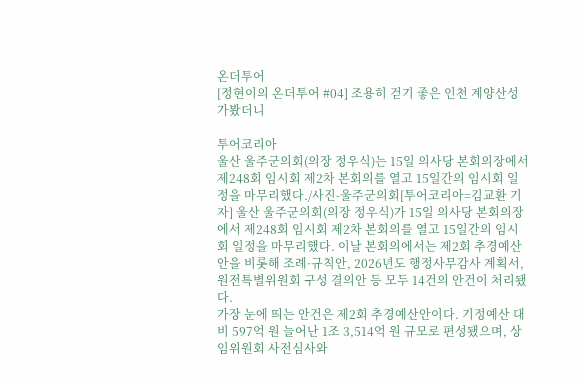온더투어
[정현이의 온더투어 #04] 조용히 걷기 좋은 인천 계양산성 가봤더니

투어코리아
울산 울주군의회(의장 정우식)는 15일 의사당 본회의장에서 제248회 임시회 제2차 본회의를 열고 15일간의 임시회 일정을 마무리했다./사진-울주군의회[투어코리아=김교환 기자] 울산 울주군의회(의장 정우식)가 15일 의사당 본회의장에서 제248회 임시회 제2차 본회의를 열고 15일간의 임시회 일정을 마무리했다. 이날 본회의에서는 제2회 추경예산안을 비롯해 조례·규칙안, 2026년도 행정사무감사 계획서, 원전특별위원회 구성 결의안 등 모두 14건의 안건이 처리됐다.
가장 눈에 띄는 안건은 제2회 추경예산안이다. 기정예산 대비 597억 원 늘어난 1조 3,514억 원 규모로 편성됐으며, 상임위원회 사전심사와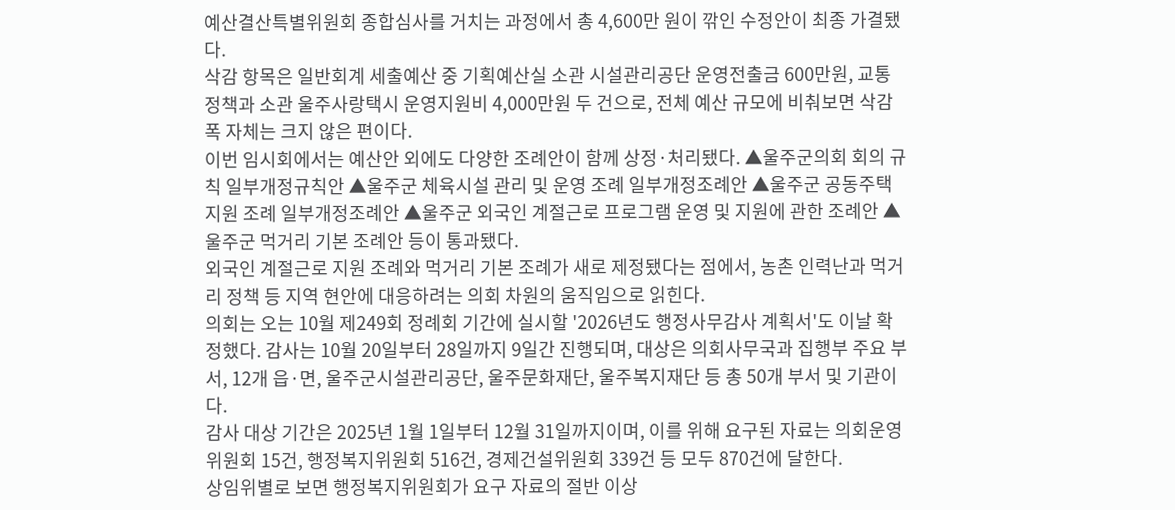예산결산특별위원회 종합심사를 거치는 과정에서 총 4,600만 원이 깎인 수정안이 최종 가결됐다.
삭감 항목은 일반회계 세출예산 중 기획예산실 소관 시설관리공단 운영전출금 600만원, 교통정책과 소관 울주사랑택시 운영지원비 4,000만원 두 건으로, 전체 예산 규모에 비춰보면 삭감폭 자체는 크지 않은 편이다.
이번 임시회에서는 예산안 외에도 다양한 조례안이 함께 상정·처리됐다. ▲울주군의회 회의 규칙 일부개정규칙안 ▲울주군 체육시설 관리 및 운영 조례 일부개정조례안 ▲울주군 공동주택지원 조례 일부개정조례안 ▲울주군 외국인 계절근로 프로그램 운영 및 지원에 관한 조례안 ▲울주군 먹거리 기본 조례안 등이 통과됐다.
외국인 계절근로 지원 조례와 먹거리 기본 조례가 새로 제정됐다는 점에서, 농촌 인력난과 먹거리 정책 등 지역 현안에 대응하려는 의회 차원의 움직임으로 읽힌다.
의회는 오는 10월 제249회 정례회 기간에 실시할 '2026년도 행정사무감사 계획서'도 이날 확정했다. 감사는 10월 20일부터 28일까지 9일간 진행되며, 대상은 의회사무국과 집행부 주요 부서, 12개 읍·면, 울주군시설관리공단, 울주문화재단, 울주복지재단 등 총 50개 부서 및 기관이다.
감사 대상 기간은 2025년 1월 1일부터 12월 31일까지이며, 이를 위해 요구된 자료는 의회운영위원회 15건, 행정복지위원회 516건, 경제건설위원회 339건 등 모두 870건에 달한다.
상임위별로 보면 행정복지위원회가 요구 자료의 절반 이상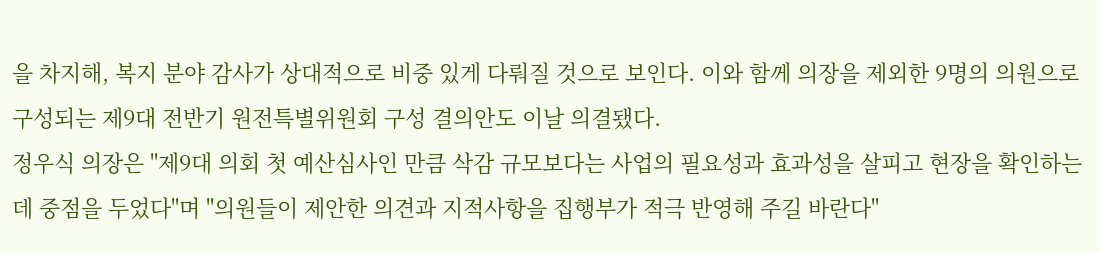을 차지해, 복지 분야 감사가 상대적으로 비중 있게 다뤄질 것으로 보인다. 이와 함께 의장을 제외한 9명의 의원으로 구성되는 제9대 전반기 원전특별위원회 구성 결의안도 이날 의결됐다.
정우식 의장은 "제9대 의회 첫 예산심사인 만큼 삭감 규모보다는 사업의 필요성과 효과성을 살피고 현장을 확인하는 데 중점을 두었다"며 "의원들이 제안한 의견과 지적사항을 집행부가 적극 반영해 주길 바란다"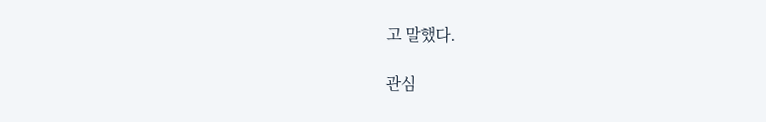고 말했다.

관심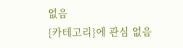없음
{카테고리}에 관심 없음